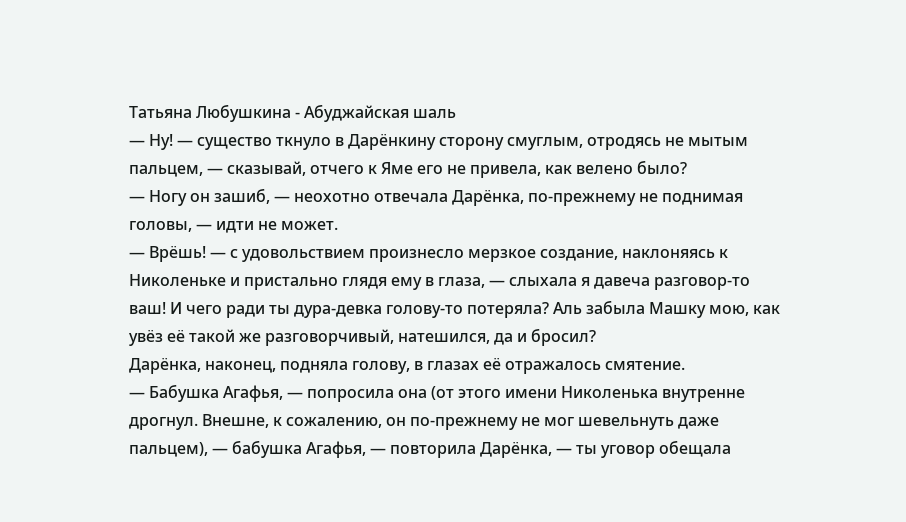Татьяна Любушкина - Абуджайская шаль
— Ну! — существо ткнуло в Дарёнкину сторону смуглым, отродясь не мытым пальцем, — сказывай, отчего к Яме его не привела, как велено было?
— Ногу он зашиб, — неохотно отвечала Дарёнка, по-прежнему не поднимая головы, — идти не может.
— Врёшь! — с удовольствием произнесло мерзкое создание, наклоняясь к Николеньке и пристально глядя ему в глаза, — слыхала я давеча разговор-то ваш! И чего ради ты дура-девка голову-то потеряла? Аль забыла Машку мою, как увёз её такой же разговорчивый, натешился, да и бросил?
Дарёнка, наконец, подняла голову, в глазах её отражалось смятение.
— Бабушка Агафья, — попросила она (от этого имени Николенька внутренне дрогнул. Внешне, к сожалению, он по-прежнему не мог шевельнуть даже пальцем), — бабушка Агафья, — повторила Дарёнка, — ты уговор обещала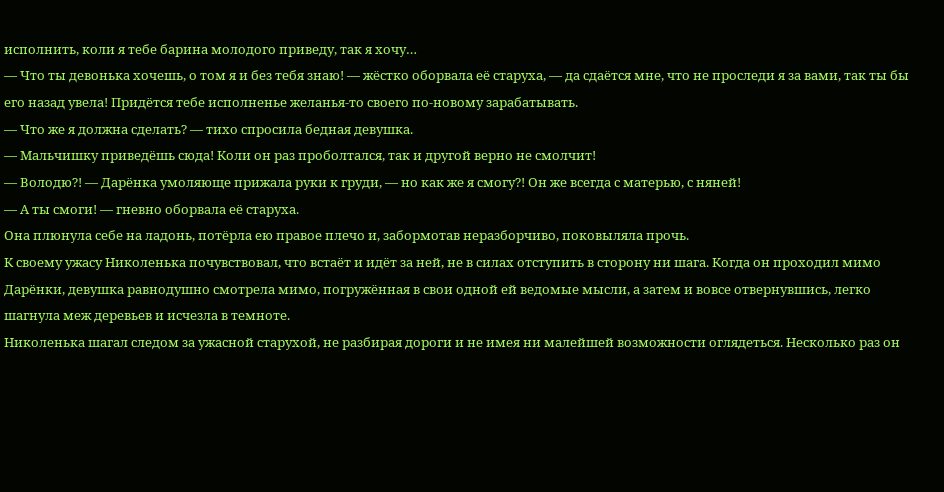исполнить, коли я тебе барина молодого приведу, так я хочу…
— Что ты девонька хочешь, о том я и без тебя знаю! — жёстко оборвала её старуха, — да сдаётся мне, что не проследи я за вами, так ты бы его назад увела! Придётся тебе исполненье желанья-то своего по-новому зарабатывать.
— Что же я должна сделать? — тихо спросила бедная девушка.
— Мальчишку приведёшь сюда! Коли он раз проболтался, так и другой верно не смолчит!
— Володю?! — Дарёнка умоляюще прижала руки к груди, — но как же я смогу?! Он же всегда с матерью, с няней!
— А ты смоги! — гневно оборвала её старуха.
Она плюнула себе на ладонь, потёрла ею правое плечо и, забормотав неразборчиво, поковыляла прочь.
К своему ужасу Николенька почувствовал, что встаёт и идёт за ней, не в силах отступить в сторону ни шага. Когда он проходил мимо Дарёнки, девушка равнодушно смотрела мимо, погружённая в свои одной ей ведомые мысли, а затем и вовсе отвернувшись, легко шагнула меж деревьев и исчезла в темноте.
Николенька шагал следом за ужасной старухой, не разбирая дороги и не имея ни малейшей возможности оглядеться. Несколько раз он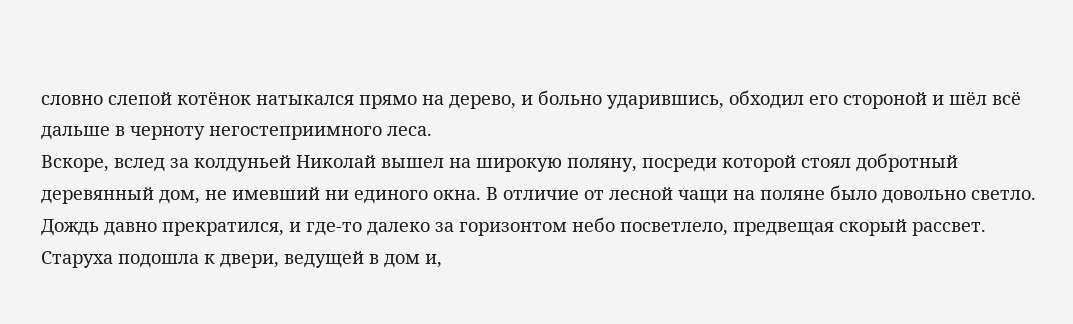словно слепой котёнок натыкался прямо на дерево, и больно ударившись, обходил его стороной и шёл всё дальше в черноту негостеприимного леса.
Вскоре, вслед за колдуньей Николай вышел на широкую поляну, посреди которой стоял добротный деревянный дом, не имевший ни единого окна. В отличие от лесной чащи на поляне было довольно светло. Дождь давно прекратился, и где-то далеко за горизонтом небо посветлело, предвещая скорый рассвет.
Старуха подошла к двери, ведущей в дом и,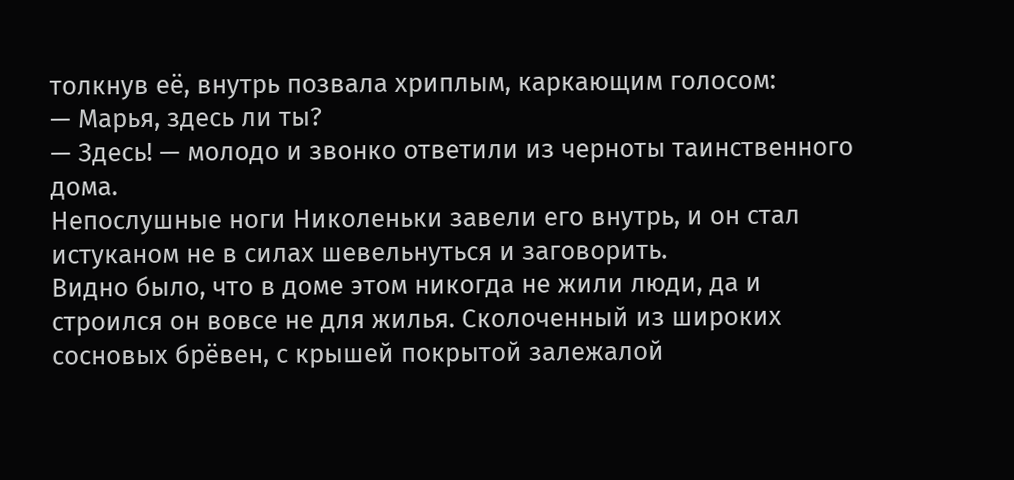толкнув её, внутрь позвала хриплым, каркающим голосом:
— Марья, здесь ли ты?
— Здесь! — молодо и звонко ответили из черноты таинственного дома.
Непослушные ноги Николеньки завели его внутрь, и он стал истуканом не в силах шевельнуться и заговорить.
Видно было, что в доме этом никогда не жили люди, да и строился он вовсе не для жилья. Сколоченный из широких сосновых брёвен, с крышей покрытой залежалой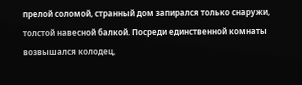прелой соломой, странный дом запирался только снаружи, толстой навесной балкой. Посреди единственной комнаты возвышался колодец,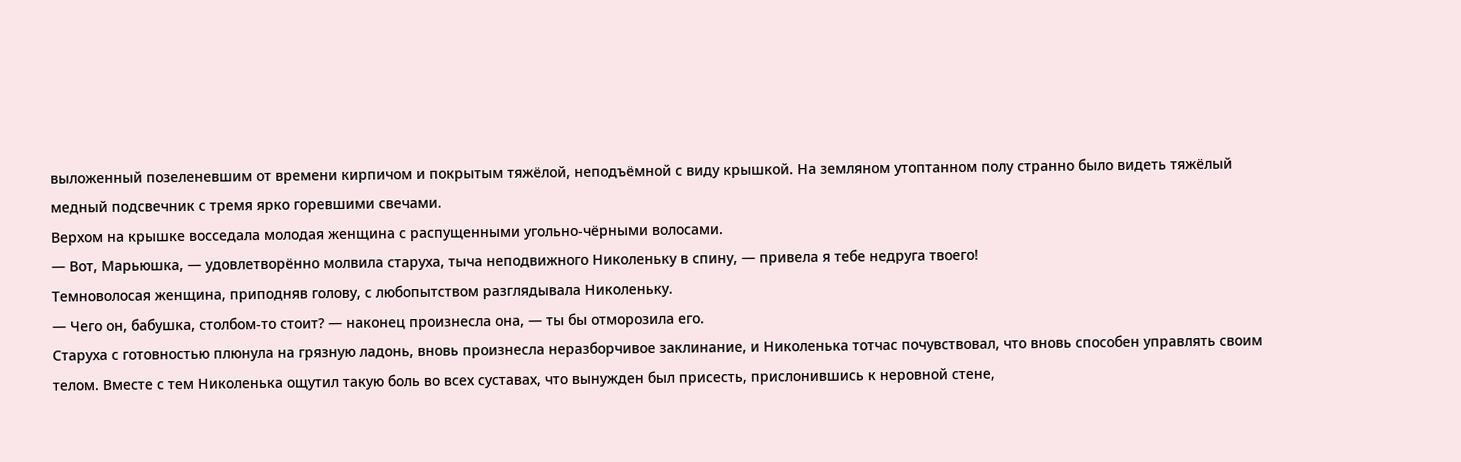выложенный позеленевшим от времени кирпичом и покрытым тяжёлой, неподъёмной с виду крышкой. На земляном утоптанном полу странно было видеть тяжёлый медный подсвечник с тремя ярко горевшими свечами.
Верхом на крышке восседала молодая женщина с распущенными угольно-чёрными волосами.
— Вот, Марьюшка, — удовлетворённо молвила старуха, тыча неподвижного Николеньку в спину, — привела я тебе недруга твоего!
Темноволосая женщина, приподняв голову, с любопытством разглядывала Николеньку.
— Чего он, бабушка, столбом-то стоит? — наконец произнесла она, — ты бы отморозила его.
Старуха с готовностью плюнула на грязную ладонь, вновь произнесла неразборчивое заклинание, и Николенька тотчас почувствовал, что вновь способен управлять своим телом. Вместе с тем Николенька ощутил такую боль во всех суставах, что вынужден был присесть, прислонившись к неровной стене,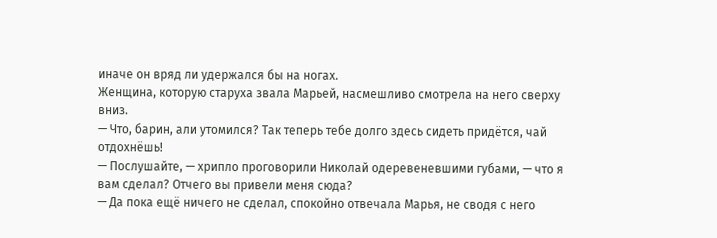иначе он вряд ли удержался бы на ногах.
Женщина, которую старуха звала Марьей, насмешливо смотрела на него сверху вниз.
— Что, барин, али утомился? Так теперь тебе долго здесь сидеть придётся, чай отдохнёшь!
— Послушайте, — хрипло проговорили Николай одеревеневшими губами, — что я вам сделал? Отчего вы привели меня сюда?
— Да пока ещё ничего не сделал, спокойно отвечала Марья, не сводя с него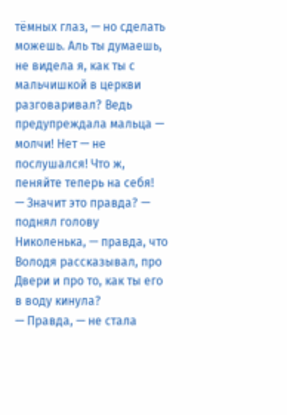тёмных глаз, — но сделать можешь. Аль ты думаешь, не видела я, как ты с мальчишкой в церкви разговаривал? Ведь предупреждала мальца — молчи! Нет — не послушался! Что ж, пеняйте теперь на себя!
— Значит это правда? — поднял голову Николенька, — правда, что Володя рассказывал, про Двери и про то, как ты его в воду кинула?
— Правда, — не стала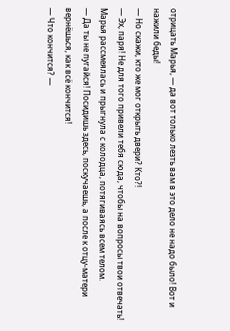отрицать Марья, — да вот только лезть вам в это дело не надо было! Вот и нажили беды!
— Но скажи, кто же мог открыть двери? Кто?!
— Эх, паря! Не для того привели тебя сюда, чтобы на вопросы твои отвечать!
Марья рассмеялась и прыгнула с колодца, потягиваясь всем телом.
— Да ты не пугайся! Посидишь здесь, поскучаешь, а после к отцу-матери вернёшься, как всё кончится!
— Что кончится? —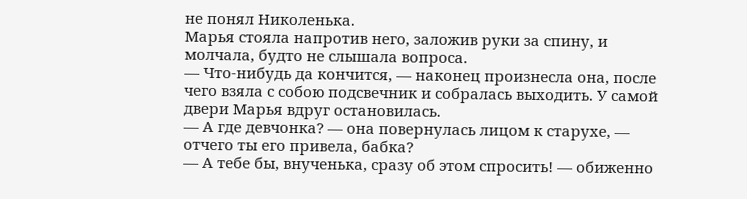не понял Николенька.
Марья стояла напротив него, заложив руки за спину, и молчала, будто не слышала вопроса.
— Что-нибудь да кончится, — наконец произнесла она, после чего взяла с собою подсвечник и собралась выходить. У самой двери Марья вдруг остановилась.
— А где девчонка? — она повернулась лицом к старухе, — отчего ты его привела, бабка?
— А тебе бы, внученька, сразу об этом спросить! — обиженно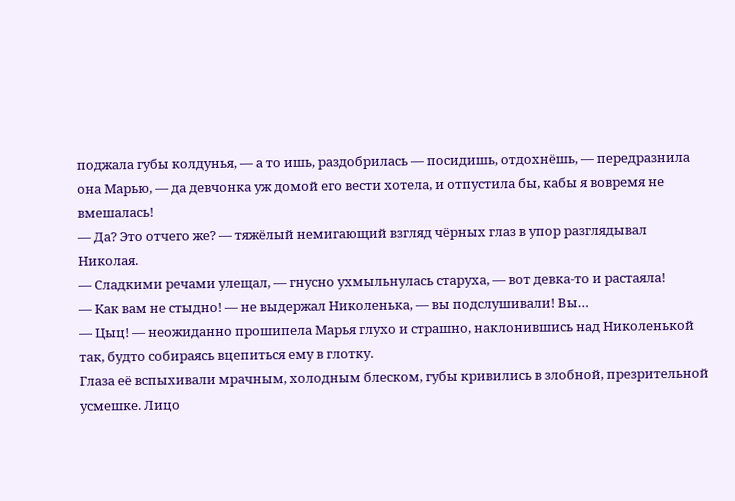поджала губы колдунья, — а то ишь, раздобрилась — посидишь, отдохнёшь, — передразнила она Марью, — да девчонка уж домой его вести хотела, и отпустила бы, кабы я вовремя не вмешалась!
— Да? Это отчего же? — тяжёлый немигающий взгляд чёрных глаз в упор разглядывал Николая.
— Сладкими речами улещал, — гнусно ухмыльнулась старуха, — вот девка-то и растаяла!
— Как вам не стыдно! — не выдержал Николенька, — вы подслушивали! Вы…
— Цыц! — неожиданно прошипела Марья глухо и страшно, наклонившись над Николенькой так, будто собираясь вцепиться ему в глотку.
Глаза её вспыхивали мрачным, холодным блеском, губы кривились в злобной, презрительной усмешке. Лицо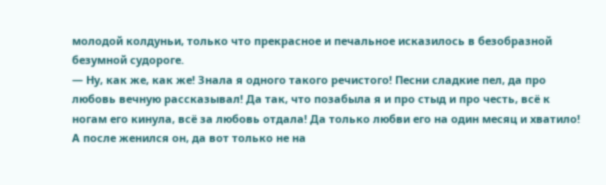молодой колдуньи, только что прекрасное и печальное исказилось в безобразной безумной судороге.
— Ну, как же, как же! Знала я одного такого речистого! Песни сладкие пел, да про любовь вечную рассказывал! Да так, что позабыла я и про стыд и про честь, всё к ногам его кинула, всё за любовь отдала! Да только любви его на один месяц и хватило! А после женился он, да вот только не на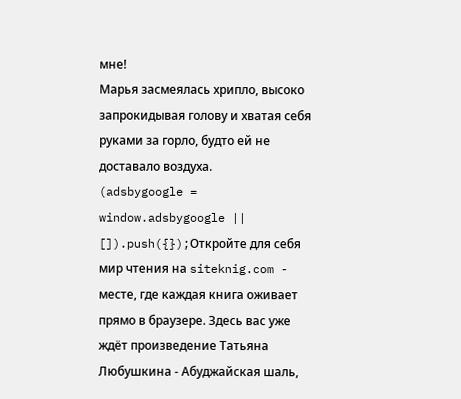мне!
Марья засмеялась хрипло, высоко запрокидывая голову и хватая себя руками за горло, будто ей не доставало воздуха.
(adsbygoogle = window.adsbygoogle || []).push({});Откройте для себя мир чтения на siteknig.com - месте, где каждая книга оживает прямо в браузере. Здесь вас уже ждёт произведение Татьяна Любушкина - Абуджайская шаль,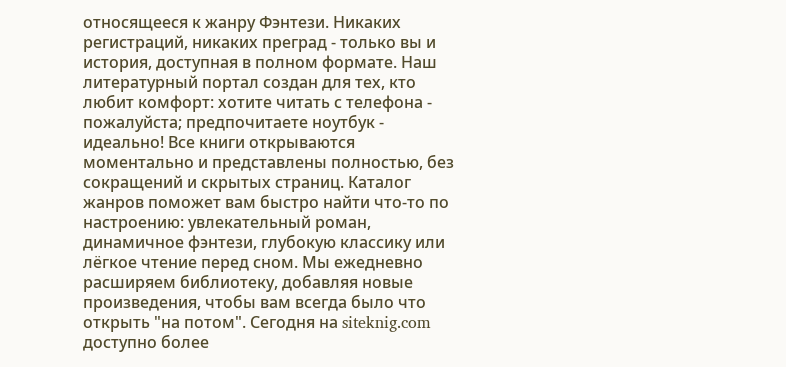относящееся к жанру Фэнтези. Никаких регистраций, никаких преград - только вы и история, доступная в полном формате. Наш литературный портал создан для тех, кто любит комфорт: хотите читать с телефона - пожалуйста; предпочитаете ноутбук - идеально! Все книги открываются моментально и представлены полностью, без сокращений и скрытых страниц. Каталог жанров поможет вам быстро найти что-то по настроению: увлекательный роман, динамичное фэнтези, глубокую классику или лёгкое чтение перед сном. Мы ежедневно расширяем библиотеку, добавляя новые произведения, чтобы вам всегда было что открыть "на потом". Сегодня на siteknig.com доступно более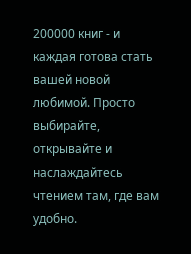200000 книг - и каждая готова стать вашей новой любимой. Просто выбирайте, открывайте и наслаждайтесь чтением там, где вам удобно.